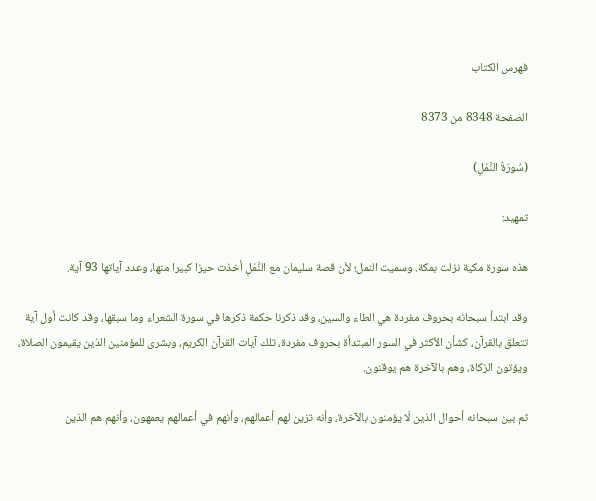فهرس الكتاب

الصفحة 8348 من 8373

(سُورَةُ النَّمْلِ)

تمهيد:

هذه سورة مكية نزلت بمكة. وسميت النمل؛ لأن قصة سليمان مع النَّمْلِ أخذت حيزا كبيرا منها، وعدد آياتها 93 آية.

وقد ابتدأ سبحانه بحروف مفردة هي الطاء والسين، وقد ذكرنا حكمة ذكرها في سورة الشعراء وما سبقها، وقد كانت أول آية تتعلق بالقرآن، كشأن الأكثر في السور المبتدأة بحروف مفردة، تلك آيات القرآن الكريم، وبشرى للمؤمنين الذين يقيمون الصلاة، ويؤتون الزكاة، وهم بالآخرة هم يوقنون.

ثم بين سبحانه أحوال الذين لَا يؤمنون بالآخرة، وأنه تزين لهم أعمالهم، وأنهم في أعمالهم يعمهون، وأنهم هم الذين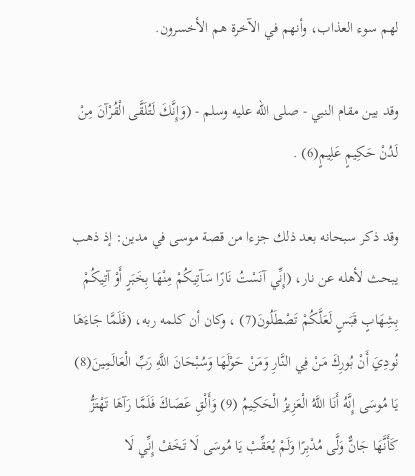لهم سوء العذاب، وأنهم في الآخرة هم الأخسرون.

وقد بين مقام النبي - صلى الله عليه وسلم - (وَإِنَّكَ لَتُلَقَّى الْقُرْآنَ مِنْ لَدُنْ حَكِيمٍ عَلِيمٍ(6) .

وقد ذكر سبحانه بعد ذلك جزءا من قصة موسى في مدين: إذ ذهب يبحث لأهله عن نار، (إِنِّي آنَسْتُ نَارًا سَآتِيكُمْ مِنْهَا بِخَبَرٍ أَوْ آتِيكُمْ بِشِهَابٍ قَبَسٍ لَعَلَّكُمْ تَصْطَلُونَ(7) ، وكان أن كلمه ربه، (فَلَمَّا جَاءَهَا نُودِيَ أَنْ بُورِكَ مَنْ فِي النَّارِ وَمَنْ حَوْلَهَا وَسُبْحَانَ اللَّهِ رَبِّ الْعَالَمِينَ(8) يَا مُوسَى إِنَّهُ أَنَا اللَّهُ الْعَزِيزُ الْحَكِيمُ (9) وَأَلْقِ عَصَاكَ فَلَمَّا رَآهَا تَهْتَزُّ كَأَنَّهَا جَانٌّ وَلَّى مُدْبِرًا وَلَمْ يُعَقِّبْ يَا مُوسَى لَا تَخَفْ إِنِّي لَا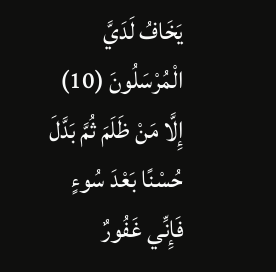يَخَافُ لَدَيَّ الْمُرْسَلُونَ (10) إِلَّا مَنْ ظَلَمَ ثُمَّ بَدَّلَ حُسْنًا بَعْدَ سُوءٍ فَإِنِّي غَفُورٌ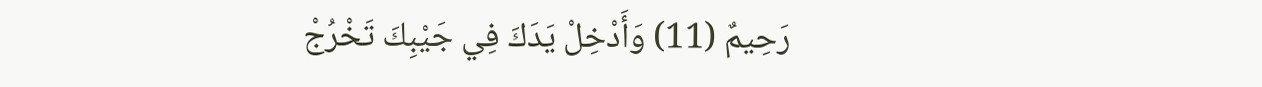رَحِيمٌ (11) وَأَدْخِلْ يَدَكَ فِي جَيْبِكَ تَخْرُجْ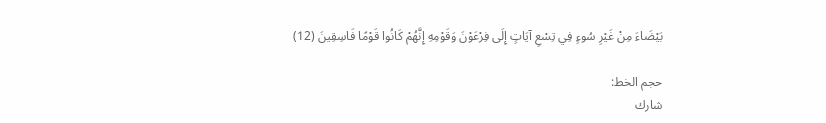بَيْضَاءَ مِنْ غَيْرِ سُوءٍ فِي تِسْعِ آيَاتٍ إِلَى فِرْعَوْنَ وَقَوْمِهِ إِنَّهُمْ كَانُوا قَوْمًا فَاسِقِينَ (12)

حجم الخط:
شارك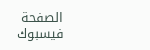الصفحة
فيسبوك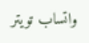واتساب تويتر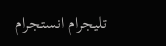تليجرام انستجرام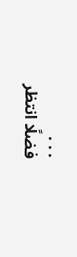. . .
فضلًا انتظر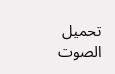تحميل الصوت